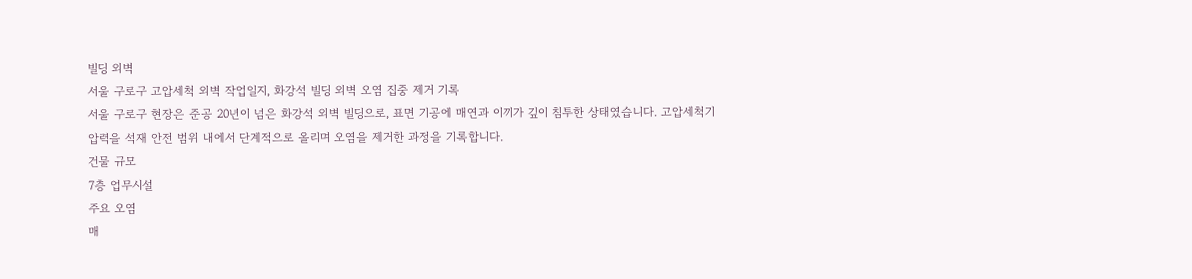빌딩 외벽
서울 구로구 고압세척 외벽 작업일지, 화강석 빌딩 외벽 오염 집중 제거 기록
서울 구로구 현장은 준공 20년이 넘은 화강석 외벽 빌딩으로, 표면 기공에 매연과 이끼가 깊이 침투한 상태였습니다. 고압세척기 압력을 석재 안전 범위 내에서 단계적으로 올리며 오염을 제거한 과정을 기록합니다.
건물 규모
7층 업무시설
주요 오염
매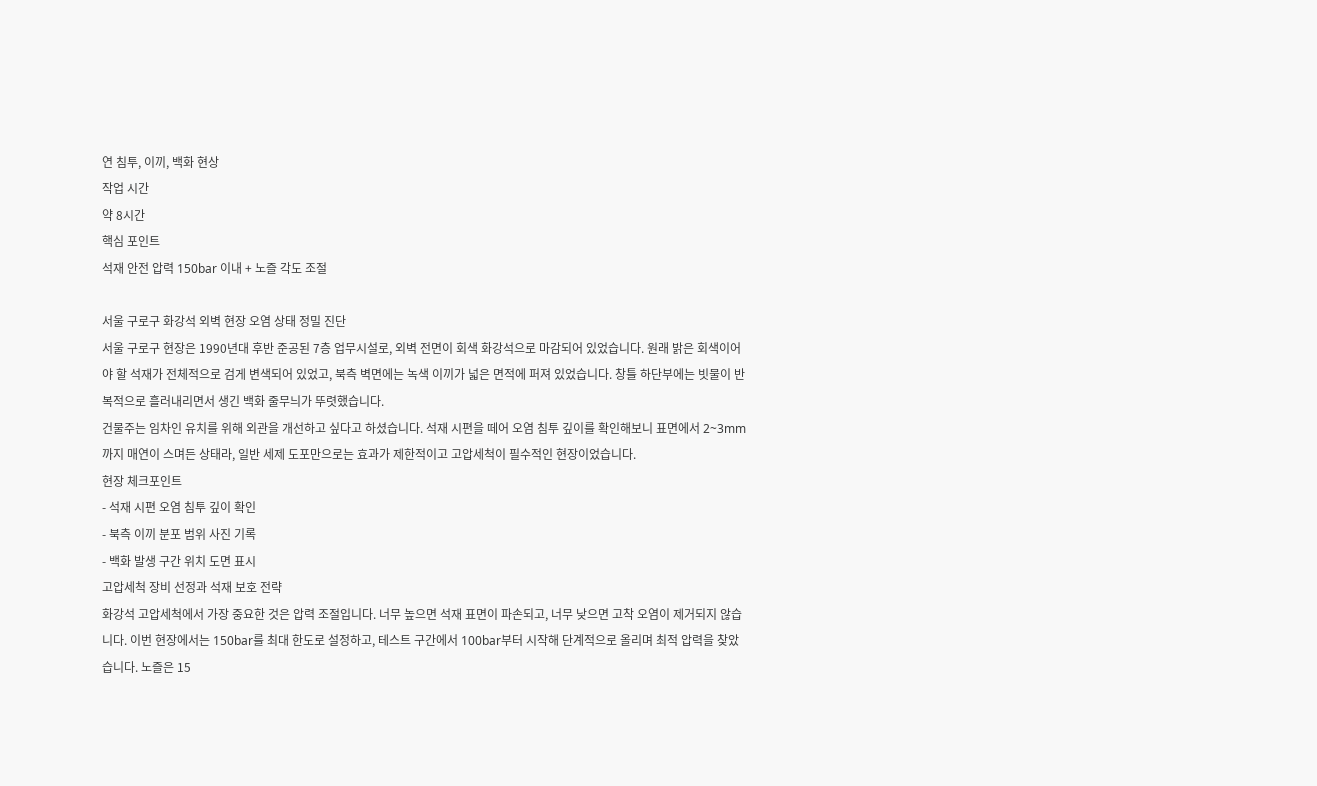연 침투, 이끼, 백화 현상
작업 시간
약 8시간
핵심 포인트
석재 안전 압력 150bar 이내 + 노즐 각도 조절

서울 구로구 화강석 외벽 현장 오염 상태 정밀 진단
서울 구로구 현장은 1990년대 후반 준공된 7층 업무시설로, 외벽 전면이 회색 화강석으로 마감되어 있었습니다. 원래 밝은 회색이어야 할 석재가 전체적으로 검게 변색되어 있었고, 북측 벽면에는 녹색 이끼가 넓은 면적에 퍼져 있었습니다. 창틀 하단부에는 빗물이 반복적으로 흘러내리면서 생긴 백화 줄무늬가 뚜렷했습니다.
건물주는 임차인 유치를 위해 외관을 개선하고 싶다고 하셨습니다. 석재 시편을 떼어 오염 침투 깊이를 확인해보니 표면에서 2~3mm까지 매연이 스며든 상태라, 일반 세제 도포만으로는 효과가 제한적이고 고압세척이 필수적인 현장이었습니다.
현장 체크포인트
- 석재 시편 오염 침투 깊이 확인
- 북측 이끼 분포 범위 사진 기록
- 백화 발생 구간 위치 도면 표시
고압세척 장비 선정과 석재 보호 전략
화강석 고압세척에서 가장 중요한 것은 압력 조절입니다. 너무 높으면 석재 표면이 파손되고, 너무 낮으면 고착 오염이 제거되지 않습니다. 이번 현장에서는 150bar를 최대 한도로 설정하고, 테스트 구간에서 100bar부터 시작해 단계적으로 올리며 최적 압력을 찾았습니다. 노즐은 15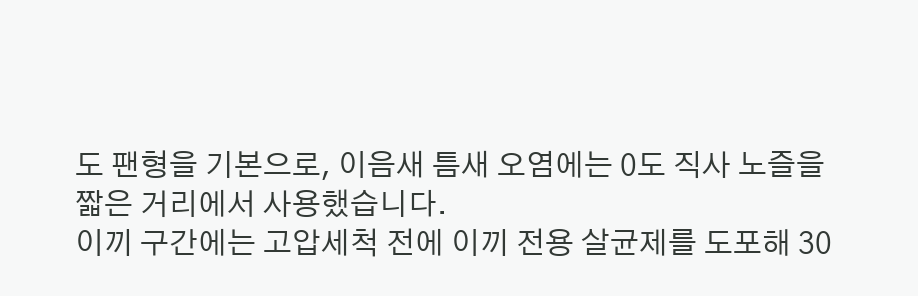도 팬형을 기본으로, 이음새 틈새 오염에는 0도 직사 노즐을 짧은 거리에서 사용했습니다.
이끼 구간에는 고압세척 전에 이끼 전용 살균제를 도포해 30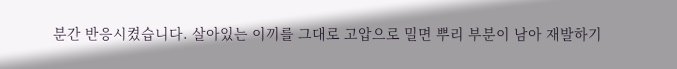분간 반응시켰습니다. 살아있는 이끼를 그대로 고압으로 밀면 뿌리 부분이 남아 재발하기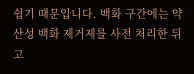쉽기 때문입니다. 백화 구간에는 약산성 백화 제거제를 사전 처리한 뒤 고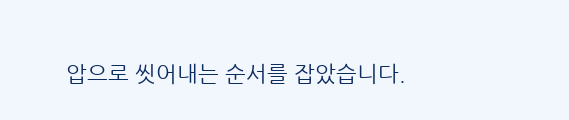압으로 씻어내는 순서를 잡았습니다.